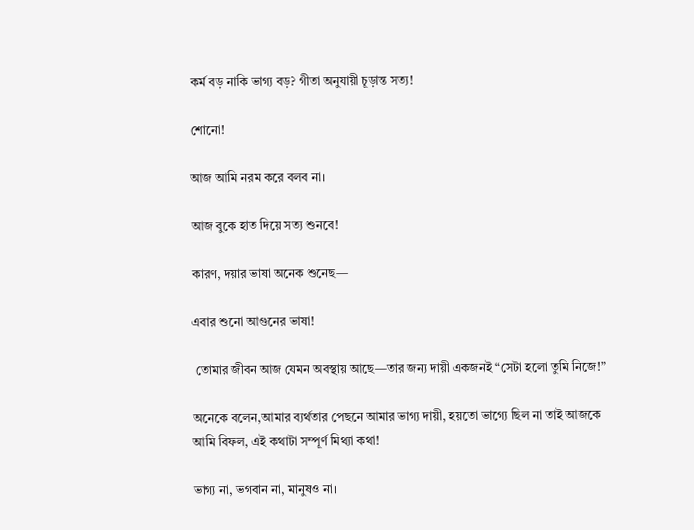কর্ম বড় নাকি ভাগ্য বড়? গীতা অনুযায়ী চূড়ান্ত সত্য!

শোনো!

আজ আমি নরম করে বলব না।

আজ বুকে হাত দিয়ে সত্য শুনবে!

কারণ, দয়ার ভাষা অনেক শুনেছ—

এবার শুনো আগুনের ভাষা!

 তোমার জীবন আজ যেমন অবস্থায় আছে—তার জন্য দায়ী একজনই “সেটা হলো তুমি নিজে!”

অনেকে বলেন,আমার ব্যর্থতার পেছনে আমার ভাগ্য দায়ী, হয়তো ভাগ্যে ছিল না তাই আজকে আমি বিফল, এই কথাটা সম্পূর্ণ মিথ্যা কথা!

ভাগ্য না, ভগবান না, মানুষও না।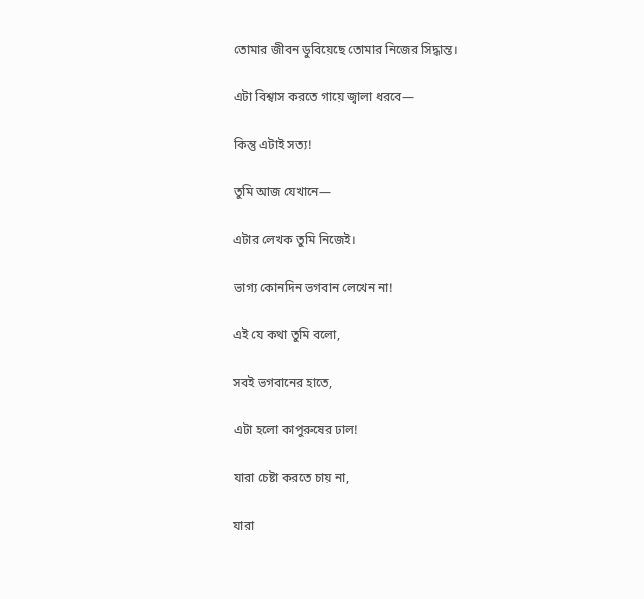তোমার জীবন ডুবিয়েছে তোমার নিজের সিদ্ধান্ত।

এটা বিশ্বাস করতে গায়ে জ্বালা ধরবে—

কিন্তু এটাই সত্য!

তুমি আজ যেখানে—

এটার লেখক তুমি নিজেই।

ভাগ্য কোনদিন ভগবান লেখেন না!

এই যে কথা তুমি বলো,

সবই ভগবানের হাতে,

এটা হলো কাপুরুষের ঢাল!

যারা চেষ্টা করতে চায় না,

যারা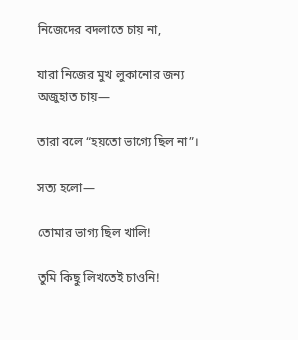নিজেদের বদলাতে চায় না,

যারা নিজের মুখ লুকানোর জন্য অজুহাত চায়—

তারা বলে “হয়তো ভাগ্যে ছিল না”।

সত্য হলো—

তোমার ভাগ্য ছিল খালি!

তুমি কিছু লিখতেই চাওনি!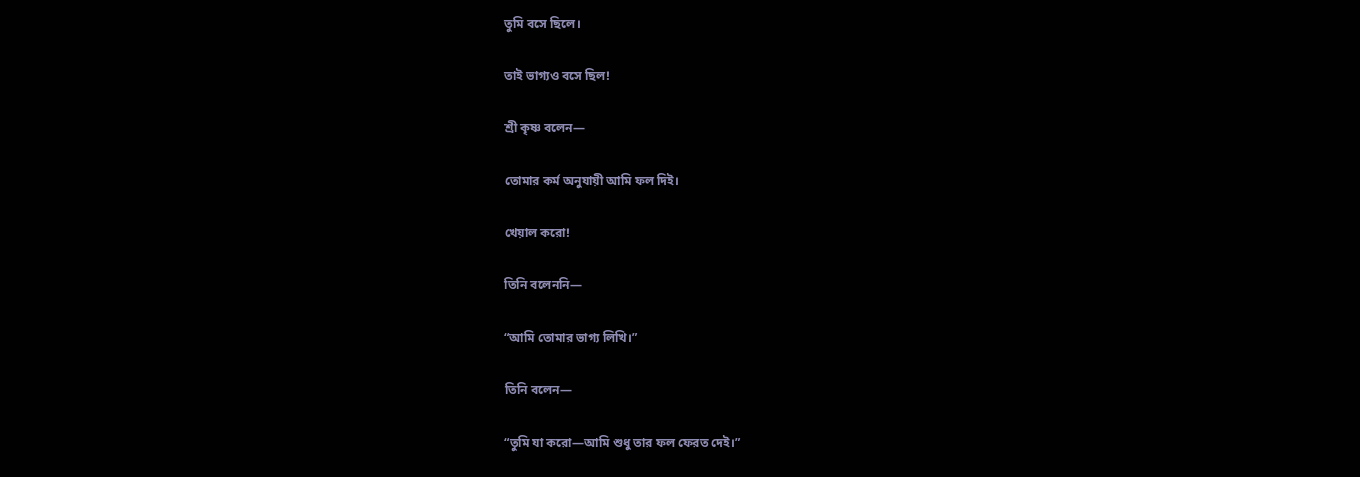তুমি বসে ছিলে।

তাই ভাগ্যও বসে ছিল!

শ্রী কৃষ্ণ বলেন—

তোমার কর্ম অনুযায়ী আমি ফল দিই।

খেয়াল করো!

তিনি বলেননি—

“আমি তোমার ভাগ্য লিখি।”

তিনি বলেন—

“তুমি যা করো—আমি শুধু তার ফল ফেরত দেই।”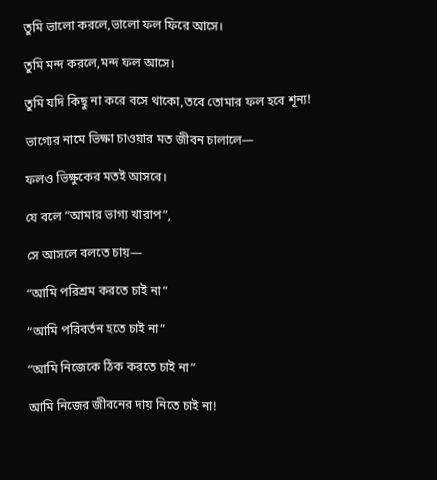তুমি ভালো করলে,ভালো ফল ফিরে আসে।

তুমি মন্দ করলে,মন্দ ফল আসে।

তুমি যদি কিছু না করে বসে থাকো,তবে তোমার ফল হবে শূন্য!

ভাগ্যের নামে ভিক্ষা চাওয়ার মত জীবন চালালে—

ফলও ভিক্ষুকের মতই আসবে।

যে বলে “আমার ভাগ্য খারাপ”,

সে আসলে বলতে চায়—

“আমি পরিশ্রম করতে চাই না”

“আমি পরিবর্তন হতে চাই না”

“আমি নিজেকে ঠিক করতে চাই না”

আমি নিজের জীবনের দায় নিতে চাই না!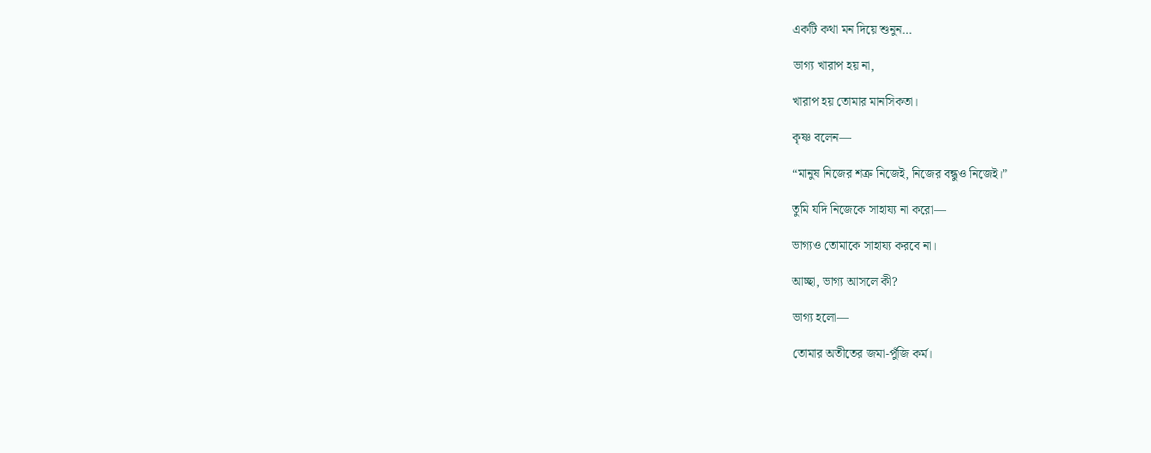একটি কথা মন দিয়ে শুনুন…

ভাগ্য খারাপ হয় না,

খারাপ হয় তোমার মানসিকতা।

কৃষ্ণ বলেন—

“মানুষ নিজের শত্রু নিজেই, নিজের বন্ধুও নিজেই।”

তুমি যদি নিজেকে সাহায্য না করো—

ভাগ্যও তোমাকে সাহায্য করবে না।

আচ্ছা, ভাগ্য আসলে কী?

ভাগ্য হলো—

তোমার অতীতের জমা-পুঁজি কর্ম।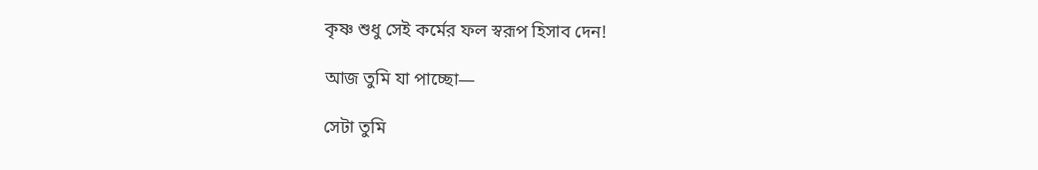কৃষ্ণ শুধু সেই কর্মের ফল স্বরূপ হিসাব দেন!

আজ তুমি যা পাচ্ছো—

সেটা তুমি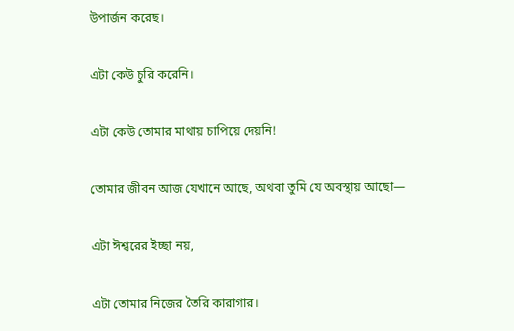উপার্জন করেছ।

এটা কেউ চুরি করেনি।

এটা কেউ তোমার মাথায় চাপিয়ে দেয়নি!

তোমার জীবন আজ যেখানে আছে, অথবা তুমি যে অবস্থায় আছো—

এটা ঈশ্বরের ইচ্ছা নয়,

এটা তোমার নিজের তৈরি কারাগার।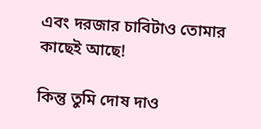এবং দরজার চাবিটাও তোমার কাছেই আছে!

কিন্তু তুমি দোষ দাও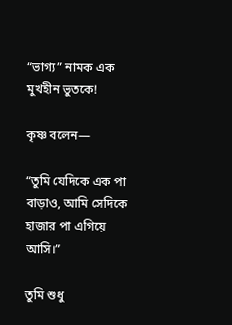“ভাগ্য” নামক এক মুখহীন ভুতকে!

কৃষ্ণ বলেন—

“তুমি যেদিকে এক পা বাড়াও, আমি সেদিকে হাজার পা এগিয়ে আসি।”

তুমি শুধু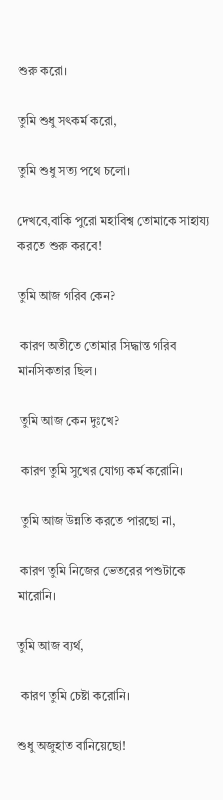শুরু করো।

তুমি শুধু সৎকর্ম করো,

তুমি শুধু সত্য পথে চলো।

দেখবে,বাকি পুরো মহাবিশ্ব তোমাকে সাহায্য করতে শুরু করবে!

তুমি আজ গরিব কেন?

 কারণ অতীতে তোমার সিদ্ধান্ত গরিব মানসিকতার ছিল।

 তুমি আজ কেন দুঃখে?

 কারণ তুমি সুখের যোগ্য কর্ম করোনি।

 তুমি আজ উন্নতি করতে পারছো না,

 কারণ তুমি নিজের ভেতরের পশুটাকে মারোনি।

তুমি আজ ব্যর্থ,

 কারণ তুমি চেষ্টা করোনি।

শুধু অজুহাত বানিয়েছো!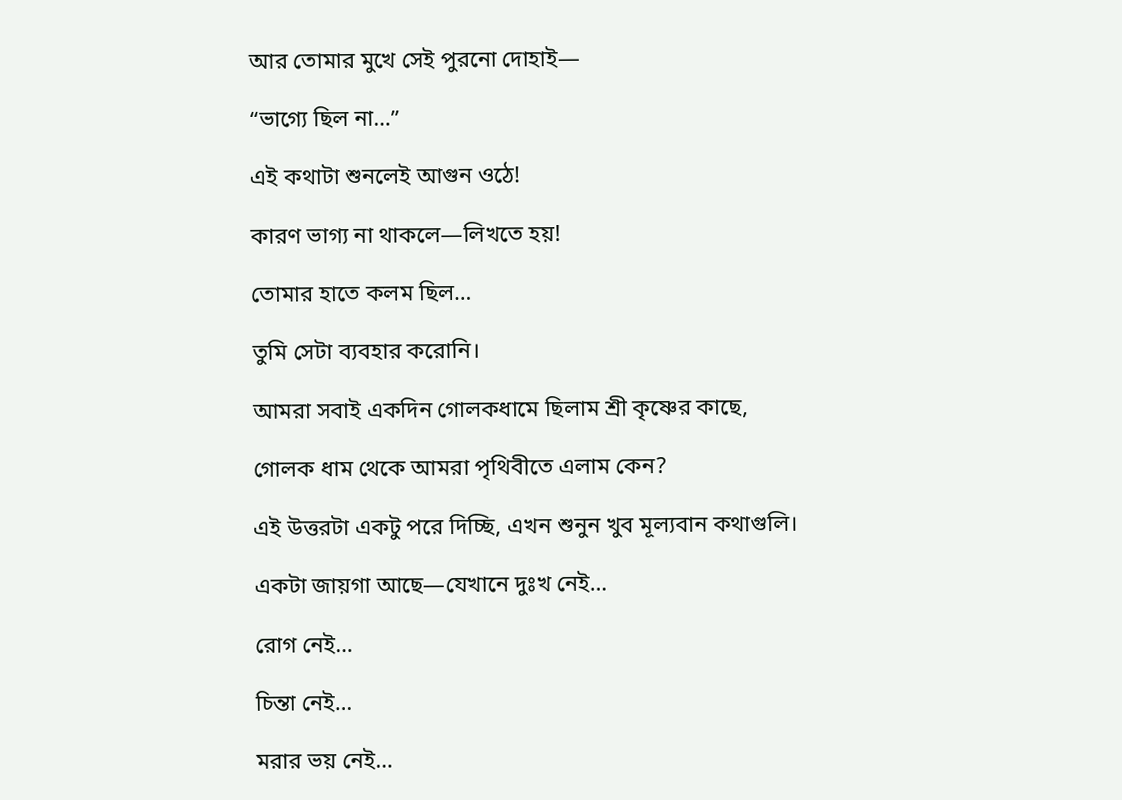আর তোমার মুখে সেই পুরনো দোহাই—

“ভাগ্যে ছিল না…”

এই কথাটা শুনলেই আগুন ওঠে!

কারণ ভাগ্য না থাকলে—লিখতে হয়!

তোমার হাতে কলম ছিল…

তুমি সেটা ব্যবহার করোনি।

আমরা সবাই একদিন গোলকধামে ছিলাম শ্রী কৃষ্ণের কাছে,

গোলক ধাম থেকে আমরা পৃথিবীতে এলাম কেন?

এই উত্তরটা একটু পরে দিচ্ছি, এখন শুনুন খুব মূল্যবান কথাগুলি।

একটা জায়গা আছে—যেখানে দুঃখ নেই…

রোগ নেই…

চিন্তা নেই…

মরার ভয় নেই…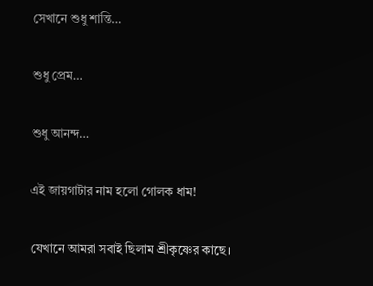সেখানে শুধু শান্তি…

শুধু প্রেম…

শুধু আনন্দ…

এই জায়গাটার নাম হলো গোলক ধাম!

যেখানে আমরা সবাই ছিলাম শ্রীকৃষ্ণের কাছে।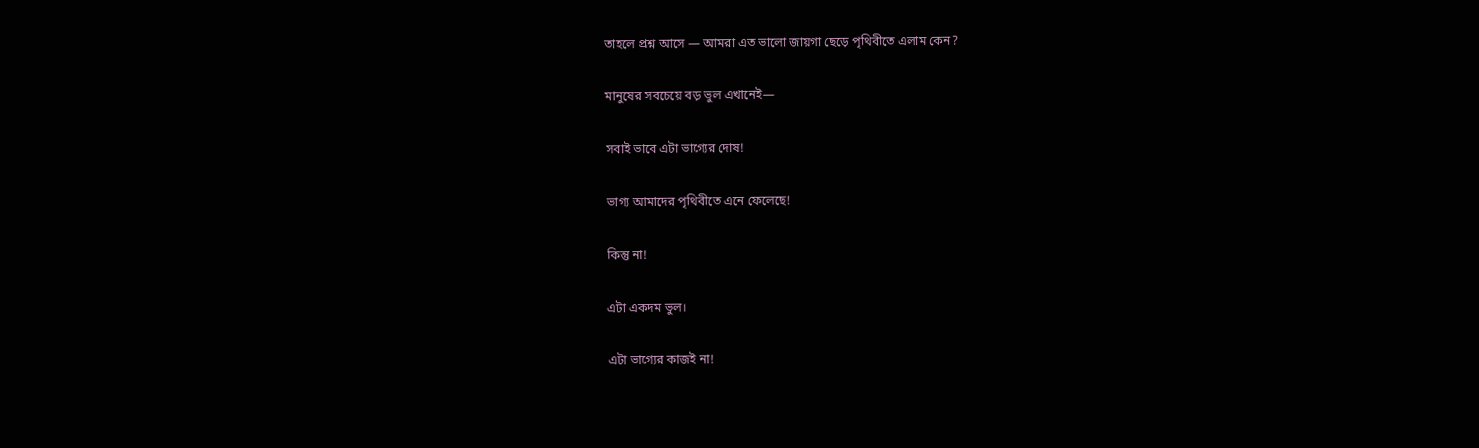তাহলে প্রশ্ন আসে — আমরা এত ভালো জায়গা ছেড়ে পৃথিবীতে এলাম কেন?

মানুষের সবচেয়ে বড় ভুল এখানেই—

সবাই ভাবে এটা ভাগ্যের দোষ!

ভাগ্য আমাদের পৃথিবীতে এনে ফেলেছে!

কিন্তু না!

এটা একদম ভুল।

এটা ভাগ্যের কাজই না!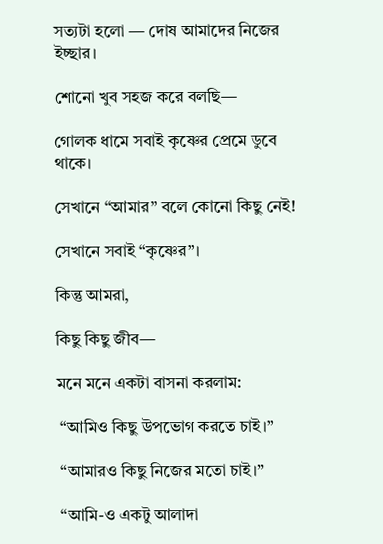সত্যটা হলো — দোষ আমাদের নিজের ইচ্ছার।

শোনো খুব সহজ করে বলছি—

গোলক ধামে সবাই কৃষ্ণের প্রেমে ডুবে থাকে।

সেখানে “আমার” বলে কোনো কিছু নেই!

সেখানে সবাই “কৃষ্ণের”।

কিন্তু আমরা,

কিছু কিছু জীব—

মনে মনে একটা বাসনা করলাম:

 “আমিও কিছু উপভোগ করতে চাই।”

 “আমারও কিছু নিজের মতো চাই।”

 “আমি-ও একটু আলাদা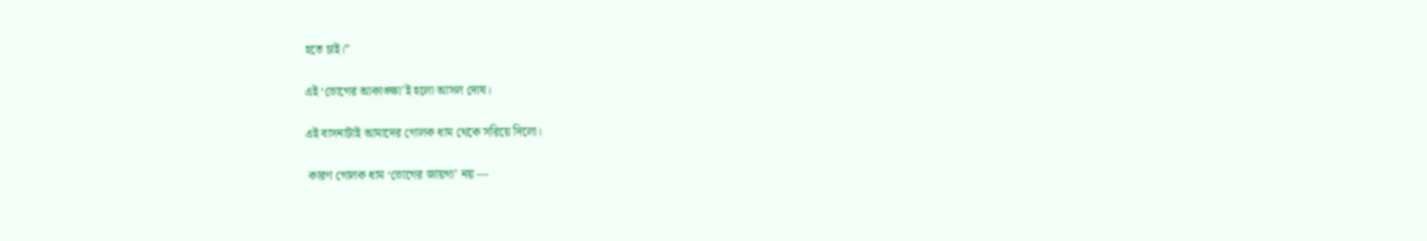হতে চাই।”

এই ‘ভোগের আকাঙ্ক্ষা’ই হলো আসল দোষ।

এই বাসনাটাই আমাদের গোলক ধাম থেকে সরিয়ে দিলো।

 কারণ গোলক ধাম ‘ভোগের জায়গা’ নয় —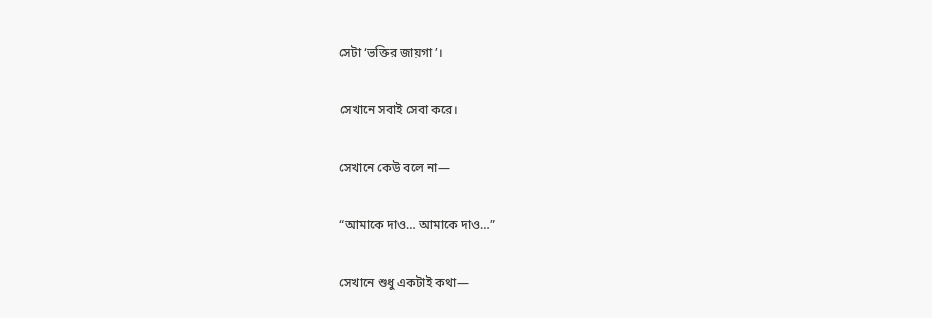সেটা ‘ভক্তির জায়গা’।

সেখানে সবাই সেবা করে।

সেখানে কেউ বলে না—

“আমাকে দাও… আমাকে দাও…”

সেখানে শুধু একটাই কথা—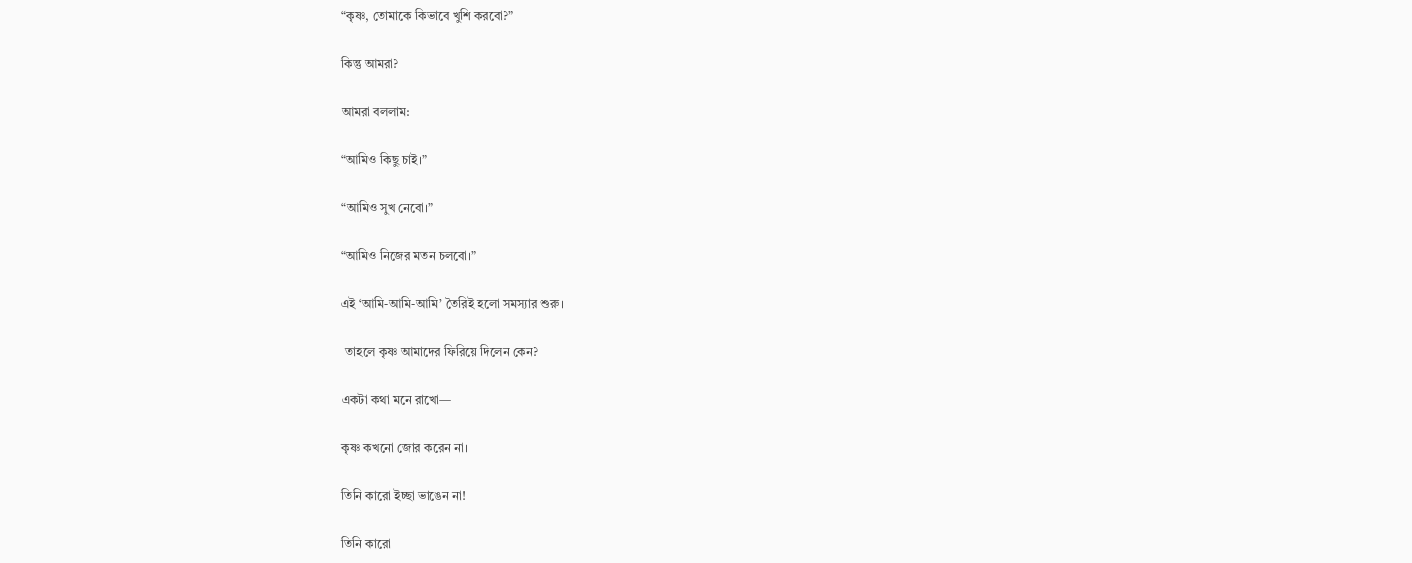“কৃষ্ণ, তোমাকে কিভাবে খুশি করবো?”

কিন্তু আমরা?

আমরা বললাম:

“আমিও কিছু চাই।”

“আমিও সুখ নেবো।”

“আমিও নিজের মতন চলবো।”

এই ‘আমি-আমি-আমি’ তৈরিই হলো সমস্যার শুরু।

 তাহলে কৃষ্ণ আমাদের ফিরিয়ে দিলেন কেন?

একটা কথা মনে রাখো—

কৃষ্ণ কখনো জোর করেন না।

তিনি কারো ইচ্ছা ভাঙেন না!

তিনি কারো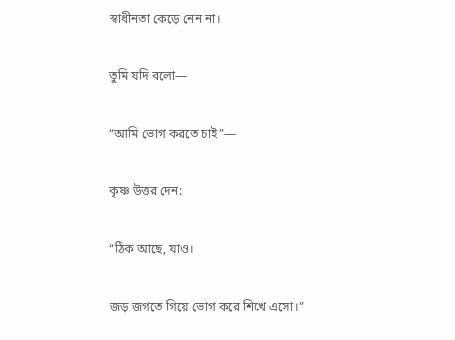স্বাধীনতা কেড়ে নেন না।

তুমি যদি বলো—

“আমি ভোগ করতে চাই”—

কৃষ্ণ উত্তর দেন:

“ঠিক আছে, যাও।

জড় জগতে গিয়ে ভোগ করে শিখে এসো।”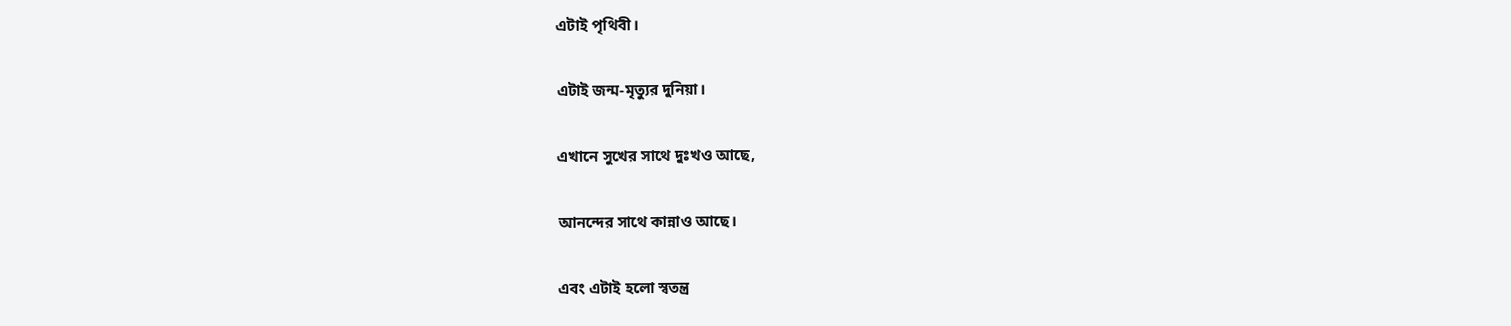এটাই পৃথিবী।

এটাই জন্ম-মৃত্যুর দুনিয়া।

এখানে সুখের সাথে দুঃখও আছে,

আনন্দের সাথে কান্নাও আছে।

এবং এটাই হলো স্বতন্ত্র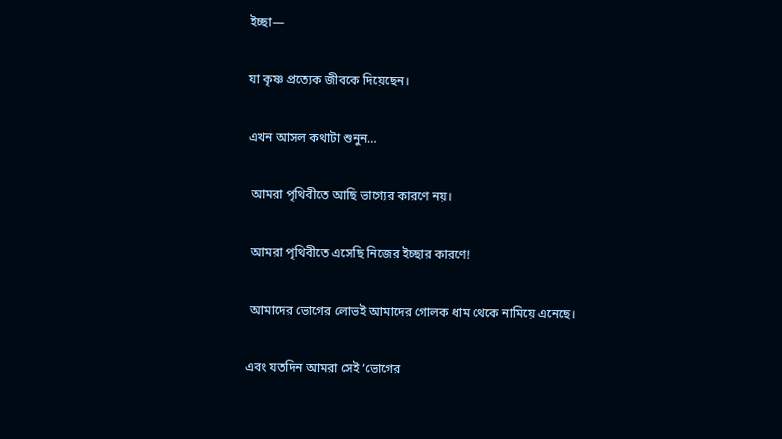ইচ্ছা—

যা কৃষ্ণ প্রত্যেক জীবকে দিয়েছেন।

এখন আসল কথাটা শুনুন…

 আমরা পৃথিবীতে আছি ভাগ্যের কারণে নয়।

 আমরা পৃথিবীতে এসেছি নিজের ইচ্ছার কারণে!

 আমাদের ভোগের লোভই আমাদের গোলক ধাম থেকে নামিয়ে এনেছে।

এবং যতদিন আমরা সেই ‘ভোগের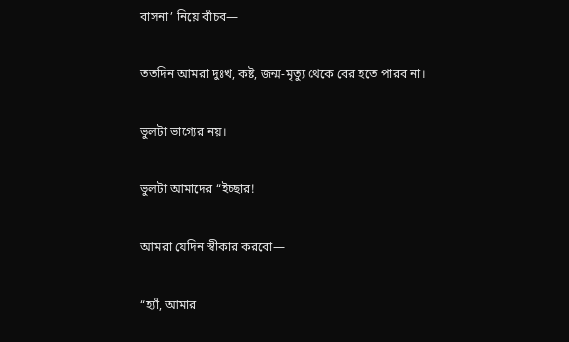বাসনা’ নিয়ে বাঁচব—

ততদিন আমরা দুঃখ, কষ্ট, জন্ম-মৃত্যু থেকে বের হতে পারব না।

ভুলটা ভাগ্যের নয়।

ভুলটা আমাদের “ইচ্ছার!

আমরা যেদিন স্বীকার করবো—

“হ্যাঁ, আমার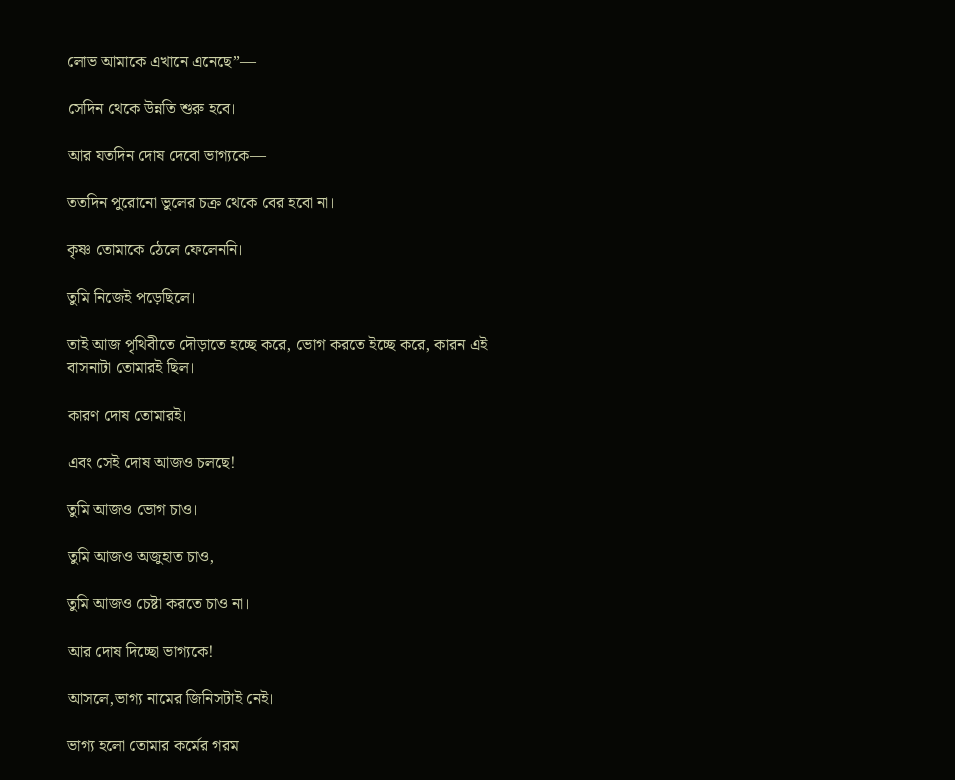লোভ আমাকে এখানে এনেছে”—

সেদিন থেকে উন্নতি শুরু হবে।

আর যতদিন দোষ দেবো ভাগ্যকে—

ততদিন পুরোনো ভুলের চক্র থেকে বের হবো না।

কৃষ্ণ তোমাকে ঠেলে ফেলেননি।

তুমি নিজেই পড়েছিলে।

তাই আজ পৃথিবীতে দৌড়াতে হচ্ছে করে, ভোগ করতে ইচ্ছে করে, কারন এই বাসনাটা তোমারই ছিল।

কারণ দোষ তোমারই।

এবং সেই দোষ আজও চলছে!

তুমি আজও ভোগ চাও।

তুমি আজও অজুহাত চাও,

তুমি আজও চেষ্টা করতে চাও না।

আর দোষ দিচ্ছো ভাগ্যকে!

আসলে,ভাগ্য নামের জিনিসটাই নেই।

ভাগ্য হলো তোমার কর্মের গরম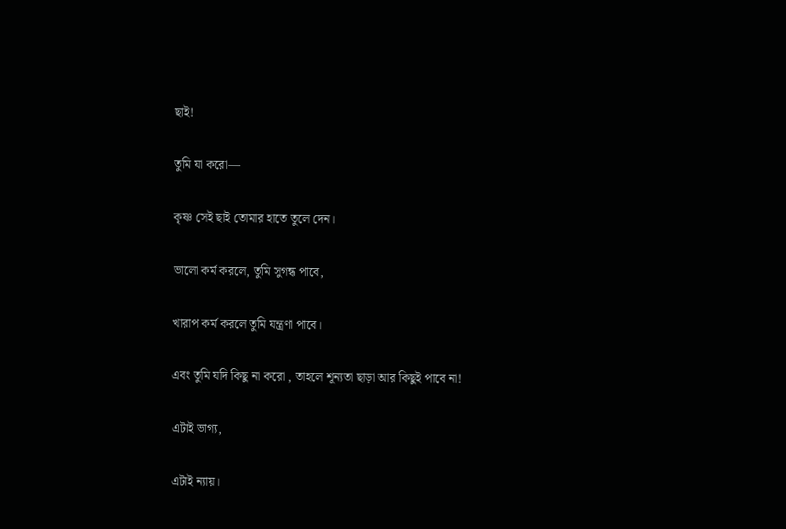ছাই!

তুমি যা করো—

কৃষ্ণ সেই ছাই তোমার হাতে তুলে দেন।

ভালো কর্ম করলে, তুমি সুগন্ধ পাবে,

খারাপ কর্ম করলে তুমি যন্ত্রণা পাবে।

এবং তুমি যদি কিছু না করো , তাহলে শূন্যতা ছাড়া আর কিছুই পাবে না!

এটাই ভাগ্য,

এটাই ন্যায়।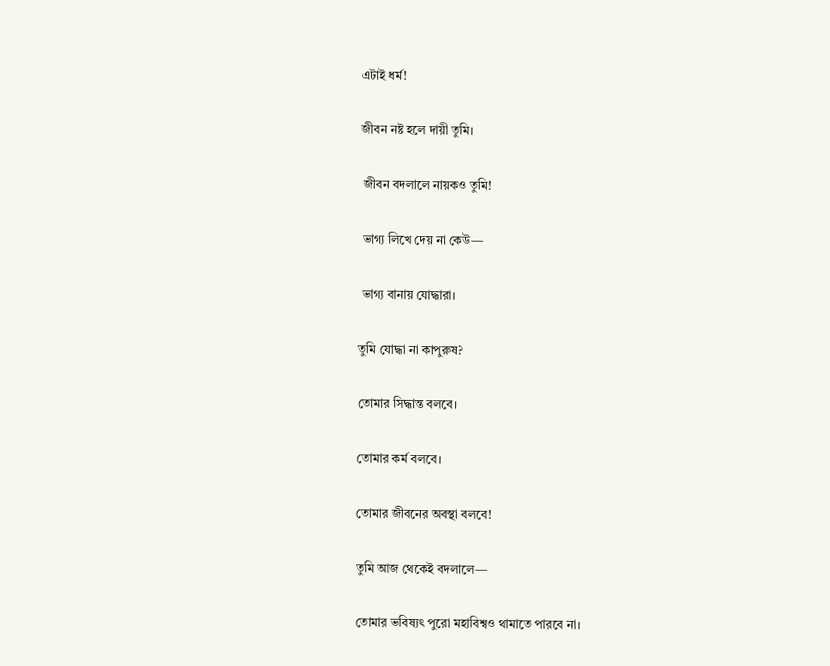এটাই ধর্ম!

জীবন নষ্ট হলে দায়ী তুমি।

 জীবন বদলালে নায়কও তুমি!

 ভাগ্য লিখে দেয় না কেউ—

 ভাগ্য বানায় যোদ্ধারা।

তুমি যোদ্ধা না কাপুরুষ?

তোমার সিদ্ধান্ত বলবে।

তোমার কর্ম বলবে।

তোমার জীবনের অবস্থা বলবে!

তুমি আজ থেকেই বদলালে—

তোমার ভবিষ্যৎ পুরো মহাবিশ্বও থামাতে পারবে না।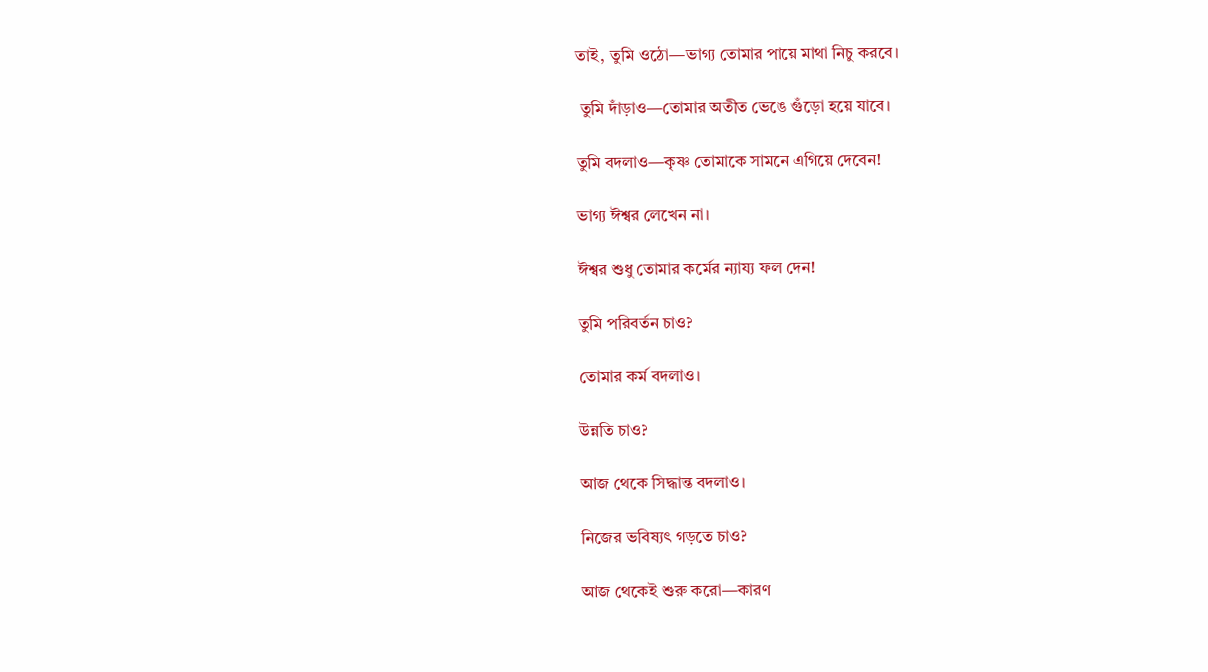তাই, তুমি ওঠো—ভাগ্য তোমার পায়ে মাথা নিচু করবে।

 তুমি দাঁড়াও—তোমার অতীত ভেঙে গুঁড়ো হয়ে যাবে।

তুমি বদলাও—কৃষ্ণ তোমাকে সামনে এগিয়ে দেবেন!

ভাগ্য ঈশ্বর লেখেন না।

ঈশ্বর শুধু তোমার কর্মের ন্যায্য ফল দেন!

তুমি পরিবর্তন চাও?

তোমার কর্ম বদলাও।

উন্নতি চাও?

আজ থেকে সিদ্ধান্ত বদলাও।

নিজের ভবিষ্যৎ গড়তে চাও?

আজ থেকেই শুরু করো—কারণ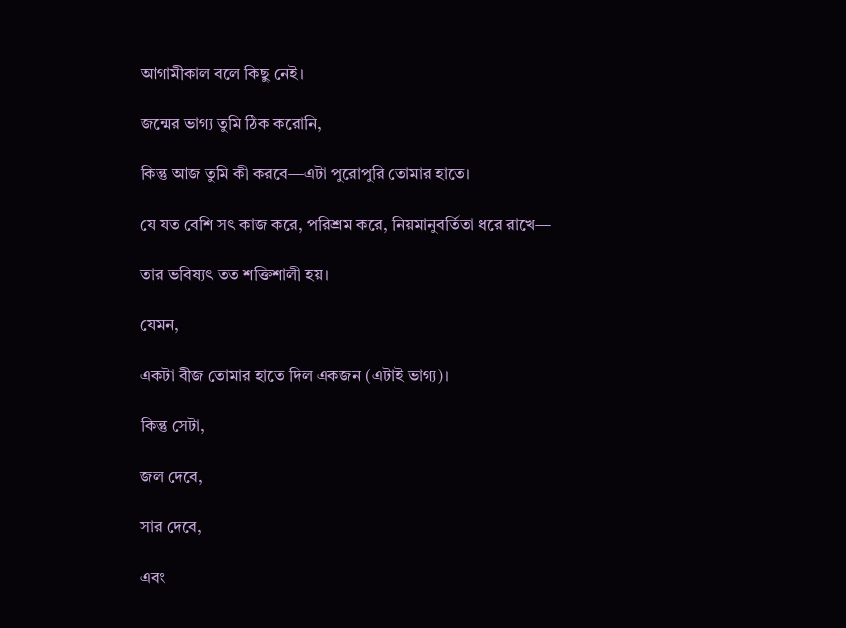আগামীকাল বলে কিছু নেই।

জন্মের ভাগ্য তুমি ঠিক করোনি,

কিন্তু আজ তুমি কী করবে—এটা পুরোপুরি তোমার হাতে।

যে যত বেশি সৎ কাজ করে, পরিশ্রম করে, নিয়মানুবর্তিতা ধরে রাখে—

তার ভবিষ্যৎ তত শক্তিশালী হয়।

যেমন,

একটা বীজ তোমার হাতে দিল একজন (এটাই ভাগ্য)।

কিন্তু সেটা,

জল দেবে,

সার দেবে,

এবং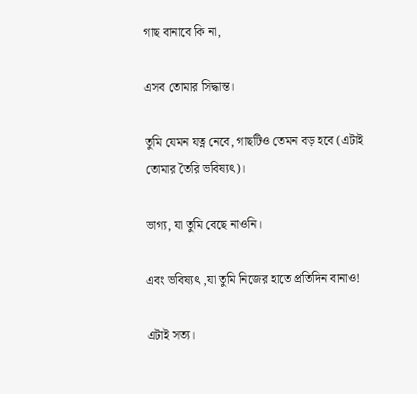গাছ বানাবে কি না,

এসব তোমার সিদ্ধান্ত।

তুমি যেমন যত্ন নেবে, গাছটিও তেমন বড় হবে (এটাই তোমার তৈরি ভবিষ্যৎ)।

ভাগ্য, যা তুমি বেছে নাওনি।

এবং ভবিষ্যৎ ,যা তুমি নিজের হাতে প্রতিদিন বানাও!

এটাই সত্য।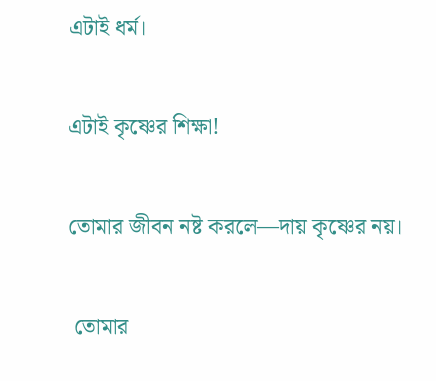এটাই ধর্ম।

এটাই কৃষ্ণের শিক্ষা!

তোমার জীবন নষ্ট করলে—দায় কৃষ্ণের নয়।

 তোমার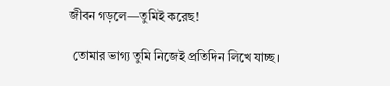জীবন গড়লে—তুমিই করেছ!

 তোমার ভাগ্য তুমি নিজেই প্রতিদিন লিখে যাচ্ছ।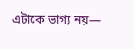এটাকে ভাগ্য নয়—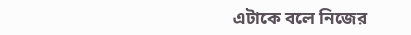এটাকে বলে নিজের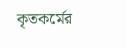কৃতকর্মের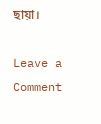ছায়া।

Leave a Comment